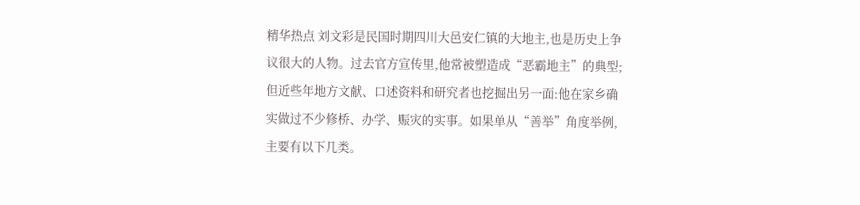精华热点 刘文彩是民国时期四川大邑安仁镇的大地主,也是历史上争议很大的人物。过去官方宣传里,他常被塑造成“恶霸地主”的典型;但近些年地方文献、口述资料和研究者也挖掘出另一面:他在家乡确实做过不少修桥、办学、赈灾的实事。如果单从“善举”角度举例,主要有以下几类。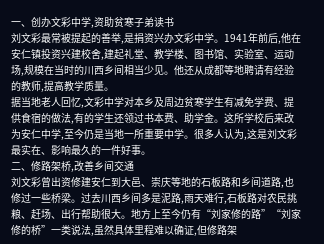一、创办文彩中学,资助贫寒子弟读书
刘文彩最常被提起的善举,是捐资兴办文彩中学。1941年前后,他在安仁镇投资兴建校舍,建起礼堂、教学楼、图书馆、实验室、运动场,规模在当时的川西乡间相当少见。他还从成都等地聘请有经验的教师,提高教学质量。
据当地老人回忆,文彩中学对本乡及周边贫寒学生有减免学费、提供食宿的做法,有的学生还领过书本费、助学金。这所学校后来改为安仁中学,至今仍是当地一所重要中学。很多人认为,这是刘文彩最实在、影响最久的一件好事。
二、修路架桥,改善乡间交通
刘文彩曾出资修建安仁到大邑、崇庆等地的石板路和乡间道路,也修过一些桥梁。过去川西乡间多是泥路,雨天难行,石板路对农民挑粮、赶场、出行帮助很大。地方上至今仍有“刘家修的路”“刘家修的桥”一类说法,虽然具体里程难以确证,但修路架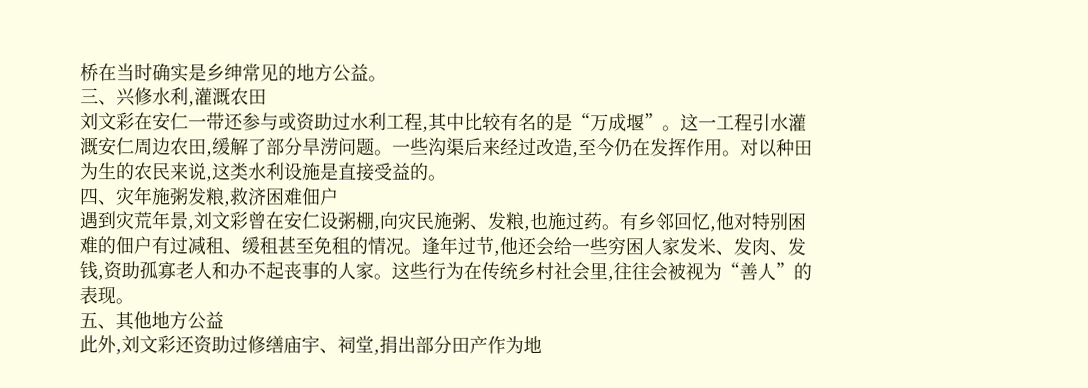桥在当时确实是乡绅常见的地方公益。
三、兴修水利,灌溉农田
刘文彩在安仁一带还参与或资助过水利工程,其中比较有名的是“万成堰”。这一工程引水灌溉安仁周边农田,缓解了部分旱涝问题。一些沟渠后来经过改造,至今仍在发挥作用。对以种田为生的农民来说,这类水利设施是直接受益的。
四、灾年施粥发粮,救济困难佃户
遇到灾荒年景,刘文彩曾在安仁设粥棚,向灾民施粥、发粮,也施过药。有乡邻回忆,他对特别困难的佃户有过减租、缓租甚至免租的情况。逢年过节,他还会给一些穷困人家发米、发肉、发钱,资助孤寡老人和办不起丧事的人家。这些行为在传统乡村社会里,往往会被视为“善人”的表现。
五、其他地方公益
此外,刘文彩还资助过修缮庙宇、祠堂,捐出部分田产作为地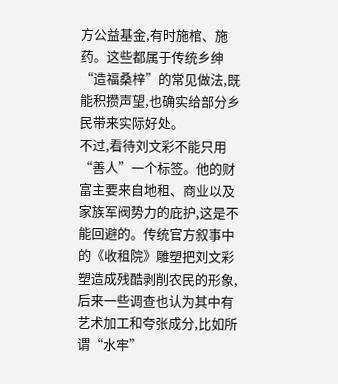方公益基金,有时施棺、施药。这些都属于传统乡绅“造福桑梓”的常见做法,既能积攒声望,也确实给部分乡民带来实际好处。
不过,看待刘文彩不能只用“善人”一个标签。他的财富主要来自地租、商业以及家族军阀势力的庇护,这是不能回避的。传统官方叙事中的《收租院》雕塑把刘文彩塑造成残酷剥削农民的形象,后来一些调查也认为其中有艺术加工和夸张成分,比如所谓“水牢”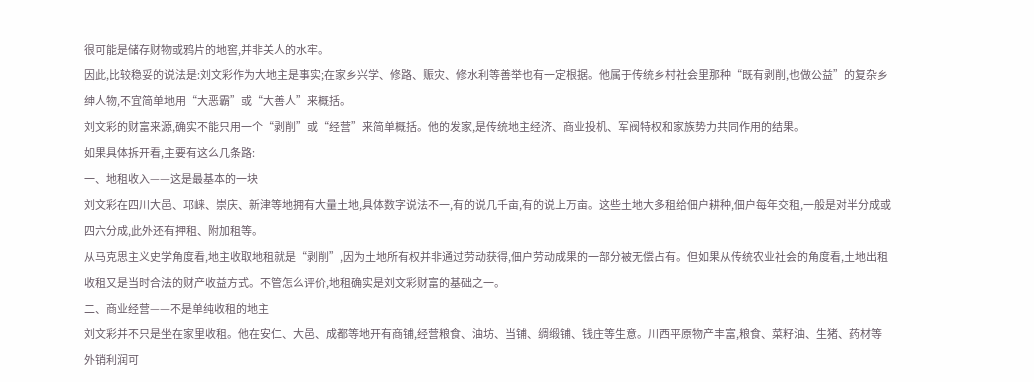很可能是储存财物或鸦片的地窖,并非关人的水牢。
因此,比较稳妥的说法是:刘文彩作为大地主是事实;在家乡兴学、修路、赈灾、修水利等善举也有一定根据。他属于传统乡村社会里那种“既有剥削,也做公益”的复杂乡绅人物,不宜简单地用“大恶霸”或“大善人”来概括。
刘文彩的财富来源,确实不能只用一个“剥削”或“经营”来简单概括。他的发家,是传统地主经济、商业投机、军阀特权和家族势力共同作用的结果。
如果具体拆开看,主要有这么几条路:
一、地租收入——这是最基本的一块
刘文彩在四川大邑、邛崃、崇庆、新津等地拥有大量土地,具体数字说法不一,有的说几千亩,有的说上万亩。这些土地大多租给佃户耕种,佃户每年交租,一般是对半分成或四六分成,此外还有押租、附加租等。
从马克思主义史学角度看,地主收取地租就是“剥削”,因为土地所有权并非通过劳动获得,佃户劳动成果的一部分被无偿占有。但如果从传统农业社会的角度看,土地出租收租又是当时合法的财产收益方式。不管怎么评价,地租确实是刘文彩财富的基础之一。
二、商业经营——不是单纯收租的地主
刘文彩并不只是坐在家里收租。他在安仁、大邑、成都等地开有商铺,经营粮食、油坊、当铺、绸缎铺、钱庄等生意。川西平原物产丰富,粮食、菜籽油、生猪、药材等外销利润可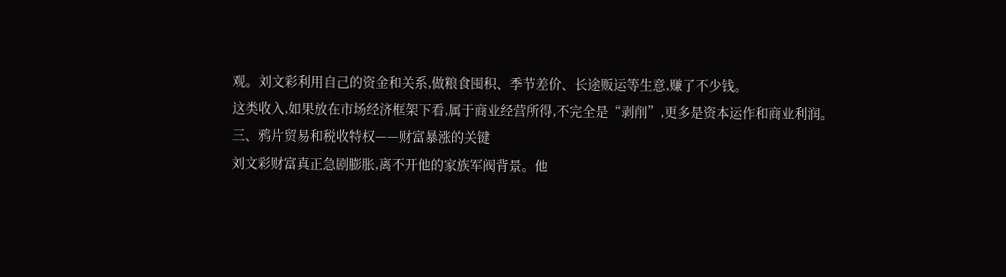观。刘文彩利用自己的资金和关系,做粮食囤积、季节差价、长途贩运等生意,赚了不少钱。
这类收入,如果放在市场经济框架下看,属于商业经营所得,不完全是“剥削”,更多是资本运作和商业利润。
三、鸦片贸易和税收特权——财富暴涨的关键
刘文彩财富真正急剧膨胀,离不开他的家族军阀背景。他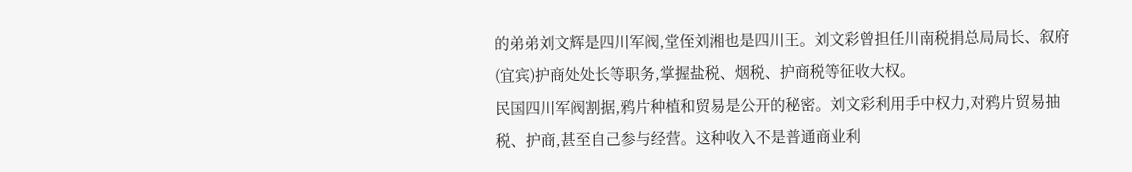的弟弟刘文辉是四川军阀,堂侄刘湘也是四川王。刘文彩曾担任川南税捐总局局长、叙府(宜宾)护商处处长等职务,掌握盐税、烟税、护商税等征收大权。
民国四川军阀割据,鸦片种植和贸易是公开的秘密。刘文彩利用手中权力,对鸦片贸易抽税、护商,甚至自己参与经营。这种收入不是普通商业利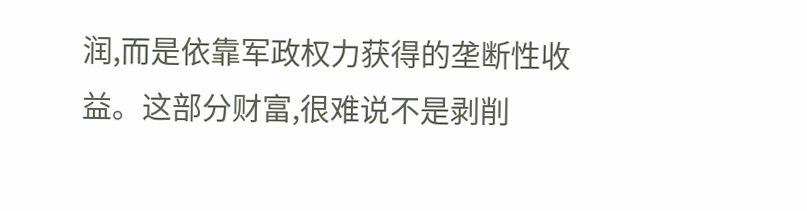润,而是依靠军政权力获得的垄断性收益。这部分财富,很难说不是剥削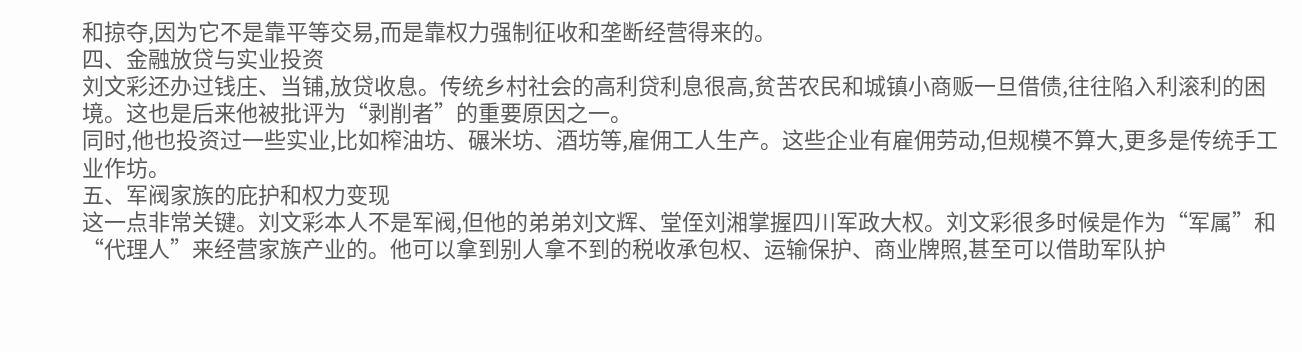和掠夺,因为它不是靠平等交易,而是靠权力强制征收和垄断经营得来的。
四、金融放贷与实业投资
刘文彩还办过钱庄、当铺,放贷收息。传统乡村社会的高利贷利息很高,贫苦农民和城镇小商贩一旦借债,往往陷入利滚利的困境。这也是后来他被批评为“剥削者”的重要原因之一。
同时,他也投资过一些实业,比如榨油坊、碾米坊、酒坊等,雇佣工人生产。这些企业有雇佣劳动,但规模不算大,更多是传统手工业作坊。
五、军阀家族的庇护和权力变现
这一点非常关键。刘文彩本人不是军阀,但他的弟弟刘文辉、堂侄刘湘掌握四川军政大权。刘文彩很多时候是作为“军属”和“代理人”来经营家族产业的。他可以拿到别人拿不到的税收承包权、运输保护、商业牌照,甚至可以借助军队护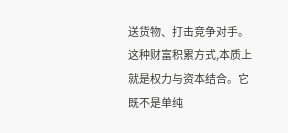送货物、打击竞争对手。
这种财富积累方式,本质上就是权力与资本结合。它既不是单纯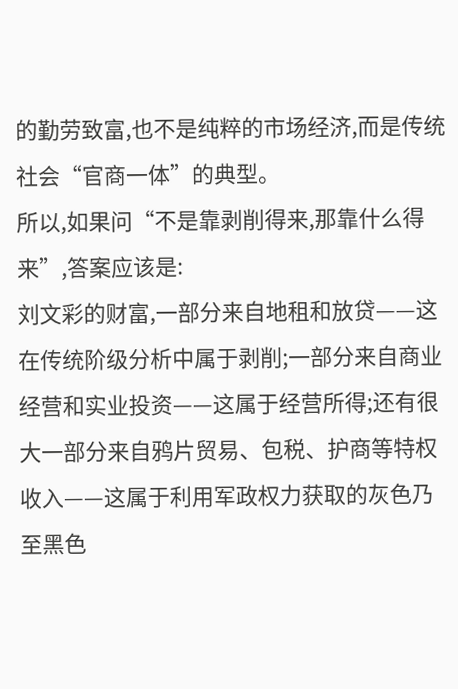的勤劳致富,也不是纯粹的市场经济,而是传统社会“官商一体”的典型。
所以,如果问“不是靠剥削得来,那靠什么得来”,答案应该是:
刘文彩的财富,一部分来自地租和放贷——这在传统阶级分析中属于剥削;一部分来自商业经营和实业投资——这属于经营所得;还有很大一部分来自鸦片贸易、包税、护商等特权收入——这属于利用军政权力获取的灰色乃至黑色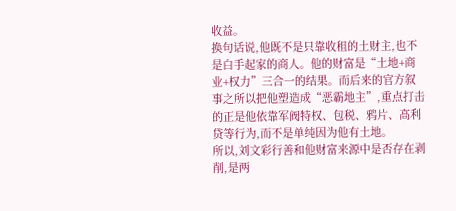收益。
换句话说,他既不是只靠收租的土财主,也不是白手起家的商人。他的财富是“土地+商业+权力”三合一的结果。而后来的官方叙事之所以把他塑造成“恶霸地主”,重点打击的正是他依靠军阀特权、包税、鸦片、高利贷等行为,而不是单纯因为他有土地。
所以,刘文彩行善和他财富来源中是否存在剥削,是两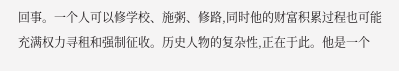回事。一个人可以修学校、施粥、修路,同时他的财富积累过程也可能充满权力寻租和强制征收。历史人物的复杂性,正在于此。他是一个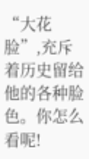“大花脸”,充斥着历史留给他的各种脸色。你怎么看呢!